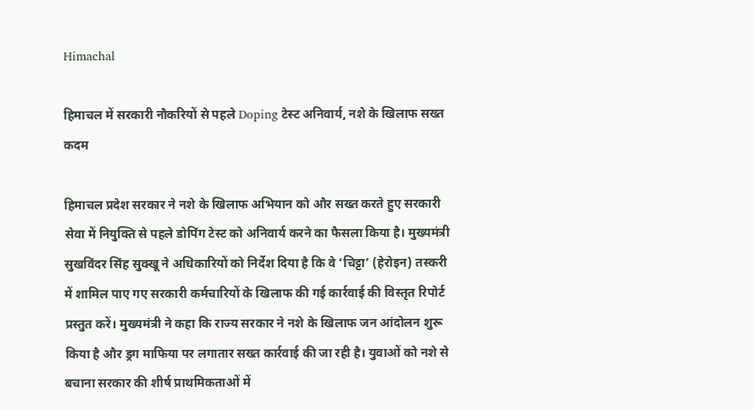Himachal

हिमाचल में सरकारी नौकरियों से पहले Doping टेस्ट अनिवार्य, नशे के खिलाफ सख्त कदम

हिमाचल प्रदेश सरकार ने नशे के खिलाफ अभियान को और सख्त करते हुए सरकारी सेवा में नियुक्ति से पहले डोपिंग टेस्ट को अनिवार्य करने का फैसला किया है। मुख्यमंत्री सुखविंदर सिंह सुक्खू ने अधिकारियों को निर्देश दिया है कि वे ‘चिट्टा’ (हेरोइन) तस्करी में शामिल पाए गए सरकारी कर्मचारियों के खिलाफ की गई कार्रवाई की विस्तृत रिपोर्ट प्रस्तुत करें। मुख्यमंत्री ने कहा कि राज्य सरकार ने नशे के खिलाफ जन आंदोलन शुरू किया है और ड्रग माफिया पर लगातार सख्त कार्रवाई की जा रही है। युवाओं को नशे से बचाना सरकार की शीर्ष प्राथमिकताओं में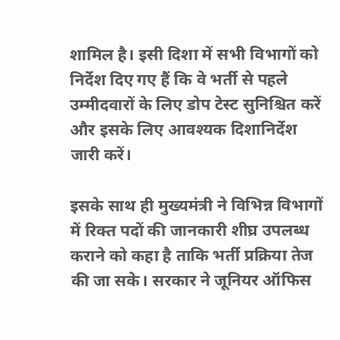शामिल है। इसी दिशा में सभी विभागों को निर्देश दिए गए हैं कि वे भर्ती से पहले उम्मीदवारों के लिए डोप टेस्ट सुनिश्चित करें और इसके लिए आवश्यक दिशानिर्देश जारी करें।

इसके साथ ही मुख्यमंत्री ने विभिन्न विभागों में रिक्त पदों की जानकारी शीघ्र उपलब्ध कराने को कहा है ताकि भर्ती प्रक्रिया तेज की जा सके। सरकार ने जूनियर ऑफिस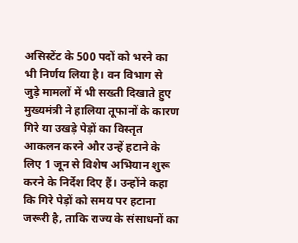असिस्टेंट के 500 पदों को भरने का भी निर्णय लिया है। वन विभाग से जुड़े मामलों में भी सख्ती दिखाते हुए मुख्यमंत्री ने हालिया तूफानों के कारण गिरे या उखड़े पेड़ों का विस्तृत आकलन करने और उन्हें हटाने के लिए 1 जून से विशेष अभियान शुरू करने के निर्देश दिए हैं। उन्होंने कहा कि गिरे पेड़ों को समय पर हटाना जरूरी है, ताकि राज्य के संसाधनों का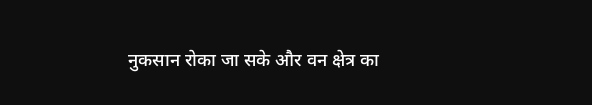नुकसान रोका जा सके और वन क्षेत्र का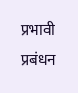प्रभावी प्रबंधन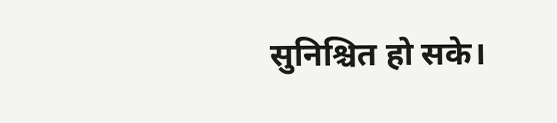सुनिश्चित हो सके।